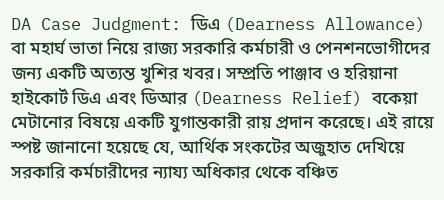DA Case Judgment: ডিএ (Dearness Allowance) বা মহার্ঘ ভাতা নিয়ে রাজ্য সরকারি কর্মচারী ও পেনশনভোগীদের জন্য একটি অত্যন্ত খুশির খবর। সম্প্রতি পাঞ্জাব ও হরিয়ানা হাইকোর্ট ডিএ এবং ডিআর (Dearness Relief) বকেয়া মেটানোর বিষয়ে একটি যুগান্তকারী রায় প্রদান করেছে। এই রায়ে স্পষ্ট জানানো হয়েছে যে, আর্থিক সংকটের অজুহাত দেখিয়ে সরকারি কর্মচারীদের ন্যায্য অধিকার থেকে বঞ্চিত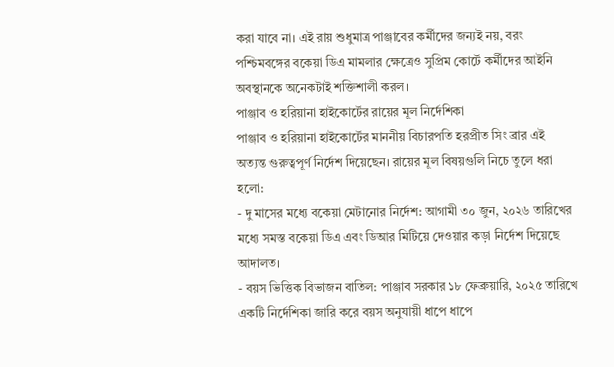করা যাবে না। এই রায় শুধুমাত্র পাঞ্জাবের কর্মীদের জন্যই নয়, বরং পশ্চিমবঙ্গের বকেয়া ডিএ মামলার ক্ষেত্রেও সুপ্রিম কোর্টে কর্মীদের আইনি অবস্থানকে অনেকটাই শক্তিশালী করল।
পাঞ্জাব ও হরিয়ানা হাইকোর্টের রায়ের মূল নির্দেশিকা
পাঞ্জাব ও হরিয়ানা হাইকোর্টের মাননীয় বিচারপতি হরপ্রীত সিং ব্রার এই অত্যন্ত গুরুত্বপূর্ণ নির্দেশ দিয়েছেন। রায়ের মূল বিষয়গুলি নিচে তুলে ধরা হলো:
- দু মাসের মধ্যে বকেয়া মেটানোর নির্দেশ: আগামী ৩০ জুন, ২০২৬ তারিখের মধ্যে সমস্ত বকেয়া ডিএ এবং ডিআর মিটিয়ে দেওয়ার কড়া নির্দেশ দিয়েছে আদালত।
- বয়স ভিত্তিক বিভাজন বাতিল: পাঞ্জাব সরকার ১৮ ফেব্রুয়ারি, ২০২৫ তারিখে একটি নির্দেশিকা জারি করে বয়স অনুযায়ী ধাপে ধাপে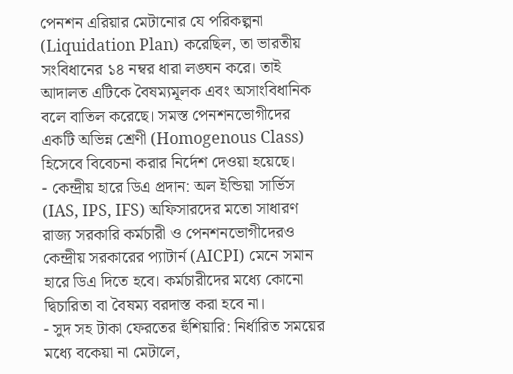পেনশন এরিয়ার মেটানোর যে পরিকল্পনা (Liquidation Plan) করেছিল, তা ভারতীয় সংবিধানের ১৪ নম্বর ধারা লঙ্ঘন করে। তাই আদালত এটিকে বৈষম্যমূলক এবং অসাংবিধানিক বলে বাতিল করেছে। সমস্ত পেনশনভোগীদের একটি অভিন্ন শ্রেণী (Homogenous Class) হিসেবে বিবেচনা করার নির্দেশ দেওয়া হয়েছে।
- কেন্দ্রীয় হারে ডিএ প্রদান: অল ইন্ডিয়া সার্ভিস (IAS, IPS, IFS) অফিসারদের মতো সাধারণ রাজ্য সরকারি কর্মচারী ও পেনশনভোগীদেরও কেন্দ্রীয় সরকারের প্যাটার্ন (AICPI) মেনে সমান হারে ডিএ দিতে হবে। কর্মচারীদের মধ্যে কোনো দ্বিচারিতা বা বৈষম্য বরদাস্ত করা হবে না।
- সুদ সহ টাকা ফেরতের হুঁশিয়ারি: নির্ধারিত সময়ের মধ্যে বকেয়া না মেটালে,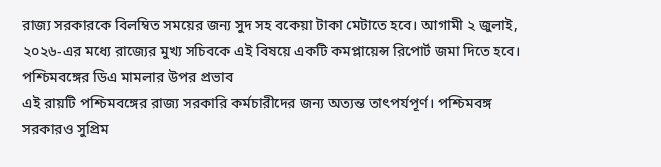রাজ্য সরকারকে বিলম্বিত সময়ের জন্য সুদ সহ বকেয়া টাকা মেটাতে হবে। আগামী ২ জুলাই, ২০২৬-এর মধ্যে রাজ্যের মুখ্য সচিবকে এই বিষয়ে একটি কমপ্লায়েন্স রিপোর্ট জমা দিতে হবে।
পশ্চিমবঙ্গের ডিএ মামলার উপর প্রভাব
এই রায়টি পশ্চিমবঙ্গের রাজ্য সরকারি কর্মচারীদের জন্য অত্যন্ত তাৎপর্যপূর্ণ। পশ্চিমবঙ্গ সরকারও সুপ্রিম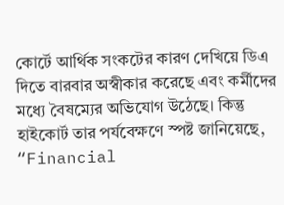কোর্টে আর্থিক সংকটের কারণ দেখিয়ে ডিএ দিতে বারবার অস্বীকার করেছে এবং কর্মীদের মধ্যে বৈষম্যের অভিযোগ উঠেছে। কিন্তু হাইকোর্ট তার পর্যবেক্ষণে স্পষ্ট জানিয়েছে, “Financial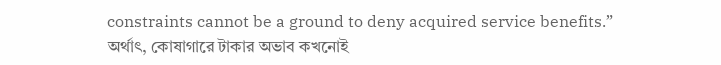constraints cannot be a ground to deny acquired service benefits.” অর্থাৎ, কোষাগারে টাকার অভাব কখনোই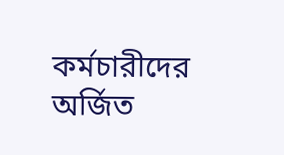কর্মচারীদের অর্জিত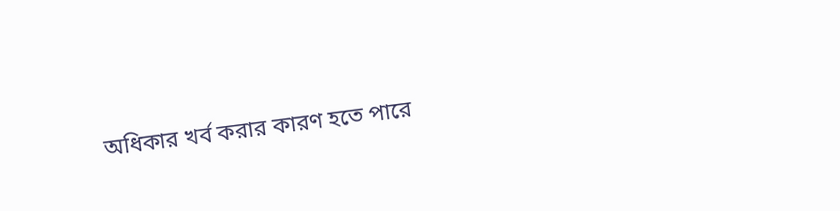অধিকার খর্ব করার কারণ হতে পারে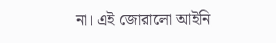না। এই জোরালো আইনি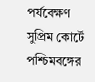পর্যবেক্ষণ সুপ্রিম কোর্টে পশ্চিমবঙ্গের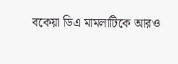বকেয়া ডিএ মামলাটিকে আরও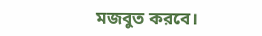মজবুত করবে।